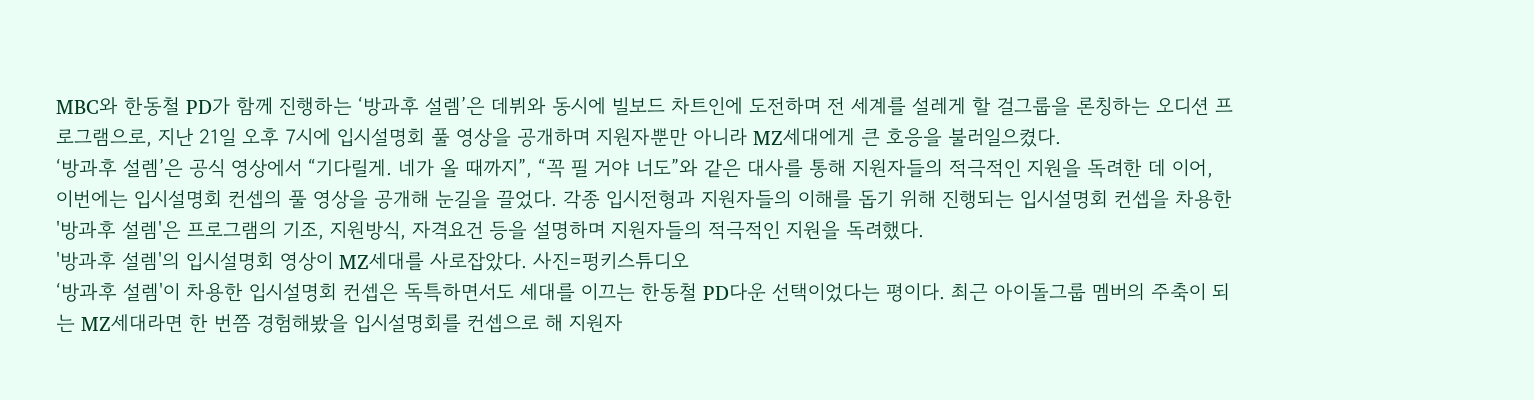MBC와 한동철 PD가 함께 진행하는 ‘방과후 설렘’은 데뷔와 동시에 빌보드 차트인에 도전하며 전 세계를 설레게 할 걸그룹을 론칭하는 오디션 프로그램으로, 지난 21일 오후 7시에 입시설명회 풀 영상을 공개하며 지원자뿐만 아니라 MZ세대에게 큰 호응을 불러일으켰다.
‘방과후 설렘’은 공식 영상에서 “기다릴게. 네가 올 때까지”, “꼭 필 거야 너도”와 같은 대사를 통해 지원자들의 적극적인 지원을 독려한 데 이어, 이번에는 입시설명회 컨셉의 풀 영상을 공개해 눈길을 끌었다. 각종 입시전형과 지원자들의 이해를 돕기 위해 진행되는 입시설명회 컨셉을 차용한 '방과후 설렘'은 프로그램의 기조, 지원방식, 자격요건 등을 설명하며 지원자들의 적극적인 지원을 독려했다.
'방과후 설렘'의 입시설명회 영상이 MZ세대를 사로잡았다. 사진=펑키스튜디오
‘방과후 설렘'이 차용한 입시설명회 컨셉은 독특하면서도 세대를 이끄는 한동철 PD다운 선택이었다는 평이다. 최근 아이돌그룹 멤버의 주축이 되는 MZ세대라면 한 번쯤 경험해봤을 입시설명회를 컨셉으로 해 지원자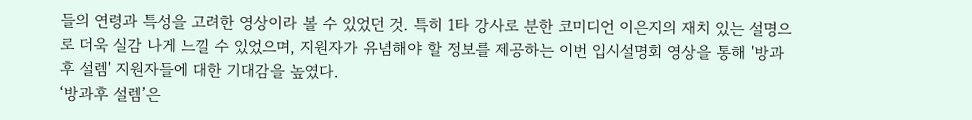들의 연령과 특성을 고려한 영상이라 볼 수 있었던 것. 특히 1타 강사로 분한 코미디언 이은지의 재치 있는 설명으로 더욱 실감 나게 느낄 수 있었으며, 지원자가 유념해야 할 정보를 제공하는 이번 입시설명회 영상을 통해 '방과후 설렘' 지원자들에 대한 기대감을 높였다.
‘방과후 설렘’은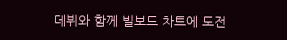데뷔와 함께 빌보드 차트에 도전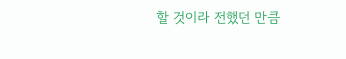할 것이라 전했던 만큼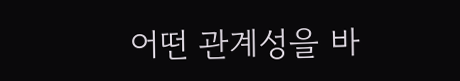어떤 관계성을 바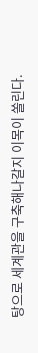탕으로 세계관을 구축해나갈지 이목이 쏠린다.